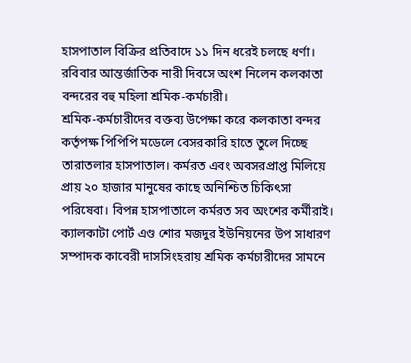হাসপাতাল বিক্রির প্রতিবাদে ১১ দিন ধরেই চলছে ধর্ণা। রবিবার আন্তর্জাতিক নারী দিবসে অংশ নিলেন কলকাতা বন্দরের বহু মহিলা শ্রমিক-কর্মচারী।
শ্রমিক-কর্মচারীদের বক্তব্য উপেক্ষা করে কলকাতা বন্দর কর্তৃপক্ষ পিপিপি মডেলে বেসরকারি হাতে তুলে দিচ্ছে তারাতলার হাসপাতাল। কর্মরত এবং অবসরপ্রাপ্ত মিলিয়ে প্রায় ২০ হাজার মানুষের কাছে অনিশ্চিত চিকিৎসা পরিষেবা। বিপন্ন হাসপাতালে কর্মরত সব অংশের কর্মীরাই।
ক্যালকাটা পোর্ট এণ্ড শোর মজদুর ইউনিয়নের উপ সাধারণ সম্পাদক কাবেরী দাসসিংহরায় শ্রমিক কর্মচারীদের সামনে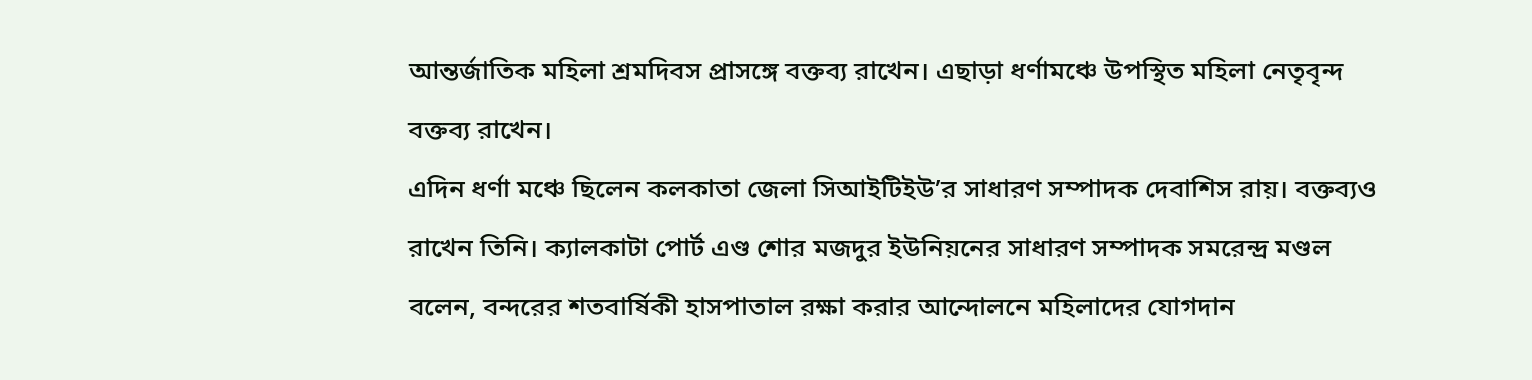আন্তর্জাতিক মহিলা শ্রমদিবস প্রাসঙ্গে বক্তব্য রাখেন। এছাড়া ধর্ণামঞ্চে উপস্থিত মহিলা নেতৃবৃন্দ বক্তব্য রাখেন।
এদিন ধর্ণা মঞ্চে ছিলেন কলকাতা জেলা সিআইটিইউ’র সাধারণ সম্পাদক দেবাশিস রায়। বক্তব্যও রাখেন তিনি। ক্যালকাটা পোর্ট এণ্ড শোর মজদুর ইউনিয়নের সাধারণ সম্পাদক সমরেন্দ্র মণ্ডল বলেন, বন্দরের শতবার্ষিকী হাসপাতাল রক্ষা করার আন্দোলনে মহিলাদের যোগদান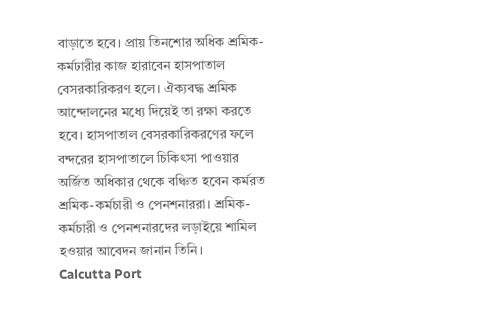বাড়াতে হবে। প্রায় তিনশোর অধিক শ্রমিক-কর্মঢারীর কাজ হারাবেন হাসপাতাল বেসরকারিকরণ হলে। ঐক্যবদ্ধ শ্রমিক আন্দোলনের মধ্যে দিয়েই তা রক্ষা করতে হবে। হাসপাতাল বেসরকারিকরণের ফলে বন্দরের হাসপাতালে চিকিৎসা পাওয়ার অর্জিত অধিকার থেকে বঞ্চিত হবেন কর্মরত শ্রমিক-কর্মচারী ও পেনশনাররা। শ্রমিক-কর্মচারী ও পেনশনারদের লড়াইয়ে শামিল হওয়ার আবেদন জানান তিনি।
Calcutta Port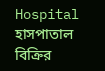Hospital
হাসপাতাল বিক্রির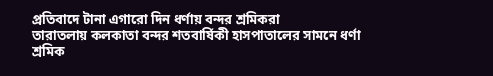প্রতিবাদে টানা এগারো দিন ধর্ণায় বন্দর শ্রমিকরা
তারাতলায় কলকাতা বন্দর শতবার্ষিকী হাসপাতালের সামনে ধর্ণা শ্রমিক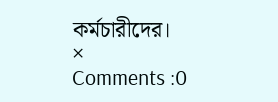কর্মচারীদের।
×
Comments :0